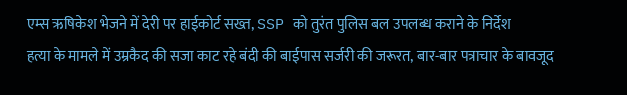एम्स ऋषिकेश भेजने में देरी पर हाईकोर्ट सख्त, SSP को तुरंत पुलिस बल उपलब्ध कराने के निर्देश
हत्या के मामले में उम्रकैद की सजा काट रहे बंदी की बाईपास सर्जरी की जरूरत, बार-बार पत्राचार के बावजूद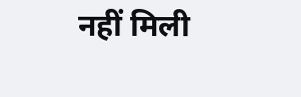नहीं मिली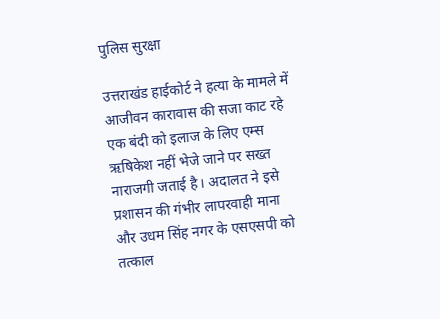पुलिस सुरक्षा

उत्तराखंड हाईकोर्ट ने हत्या के मामले में आजीवन कारावास की सजा काट रहे एक बंदी को इलाज के लिए एम्स ऋषिकेश नहीं भेजे जाने पर सख्त नाराजगी जताई है। अदालत ने इसे प्रशासन की गंभीर लापरवाही माना और उधम सिंह नगर के एसएसपी को तत्काल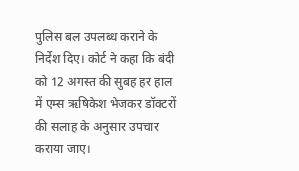पुलिस बल उपलब्ध कराने के निर्देश दिए। कोर्ट ने कहा कि बंदी को 12 अगस्त की सुबह हर हाल में एम्स ऋषिकेश भेजकर डॉक्टरों की सलाह के अनुसार उपचार कराया जाए।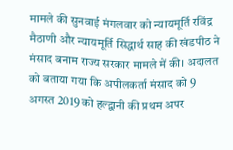मामले की सुनवाई मंगलवार को न्यायमूर्ति रविंद्र मैठाणी और न्यायमूर्ति सिद्धार्थ साह की खंडपीठ ने मंसाद बनाम राज्य सरकार मामले में की। अदालत को बताया गया कि अपीलकर्ता मंसाद को 9 अगस्त 2019 को हल्द्वानी की प्रथम अपर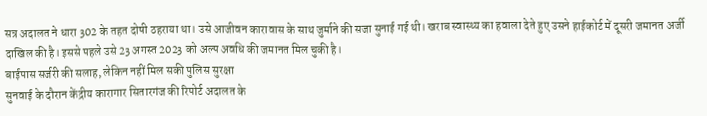सत्र अदालत ने धारा 302 के तहत दोषी ठहराया था। उसे आजीवन कारावास के साथ जुर्माने की सजा सुनाई गई थी। खराब स्वास्थ्य का हवाला देते हुए उसने हाईकोर्ट में दूसरी जमानत अर्जी दाखिल की है। इससे पहले उसे 23 अगस्त 2023 को अल्प अवधि की जमानत मिल चुकी है।
बाईपास सर्जरी की सलाह, लेकिन नहीं मिल सकी पुलिस सुरक्षा
सुनवाई के दौरान केंद्रीय कारागार सितारगंज की रिपोर्ट अदालत के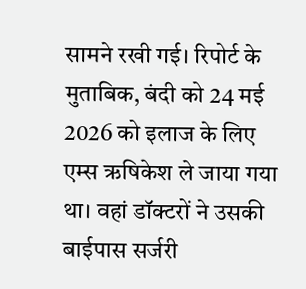सामने रखी गई। रिपोर्ट के मुताबिक, बंदी को 24 मई 2026 को इलाज के लिए एम्स ऋषिकेश ले जाया गया था। वहां डॉक्टरों ने उसकी बाईपास सर्जरी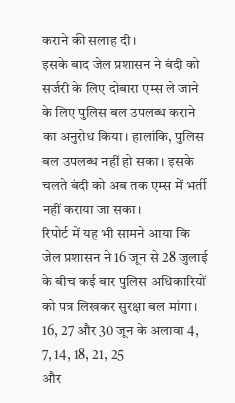कराने की सलाह दी।
इसके बाद जेल प्रशासन ने बंदी को सर्जरी के लिए दोबारा एम्स ले जाने के लिए पुलिस बल उपलब्ध कराने का अनुरोध किया। हालांकि, पुलिस बल उपलब्ध नहीं हो सका। इसके चलते बंदी को अब तक एम्स में भर्ती नहीं कराया जा सका।
रिपोर्ट में यह भी सामने आया कि जेल प्रशासन ने 16 जून से 28 जुलाई के बीच कई बार पुलिस अधिकारियों को पत्र लिखकर सुरक्षा बल मांगा। 16, 27 और 30 जून के अलावा 4, 7, 14, 18, 21, 25
और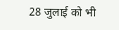28 जुलाई को भी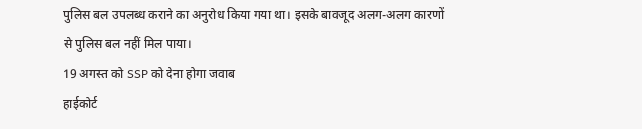पुलिस बल उपलब्ध कराने का अनुरोध किया गया था। इसके बावजूद अलग-अलग कारणों से पुलिस बल नहीं मिल पाया।
19 अगस्त को SSP को देना होगा जवाब
हाईकोर्ट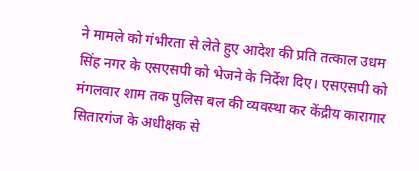ने मामले को गंभीरता से लेते हुए आदेश की प्रति तत्काल उधम सिंह नगर के एसएसपी को भेजने के निर्देश दिए। एसएसपी को मंगलवार शाम तक पुलिस बल की व्यवस्था कर केंद्रीय कारागार सितारगंज के अधीक्षक से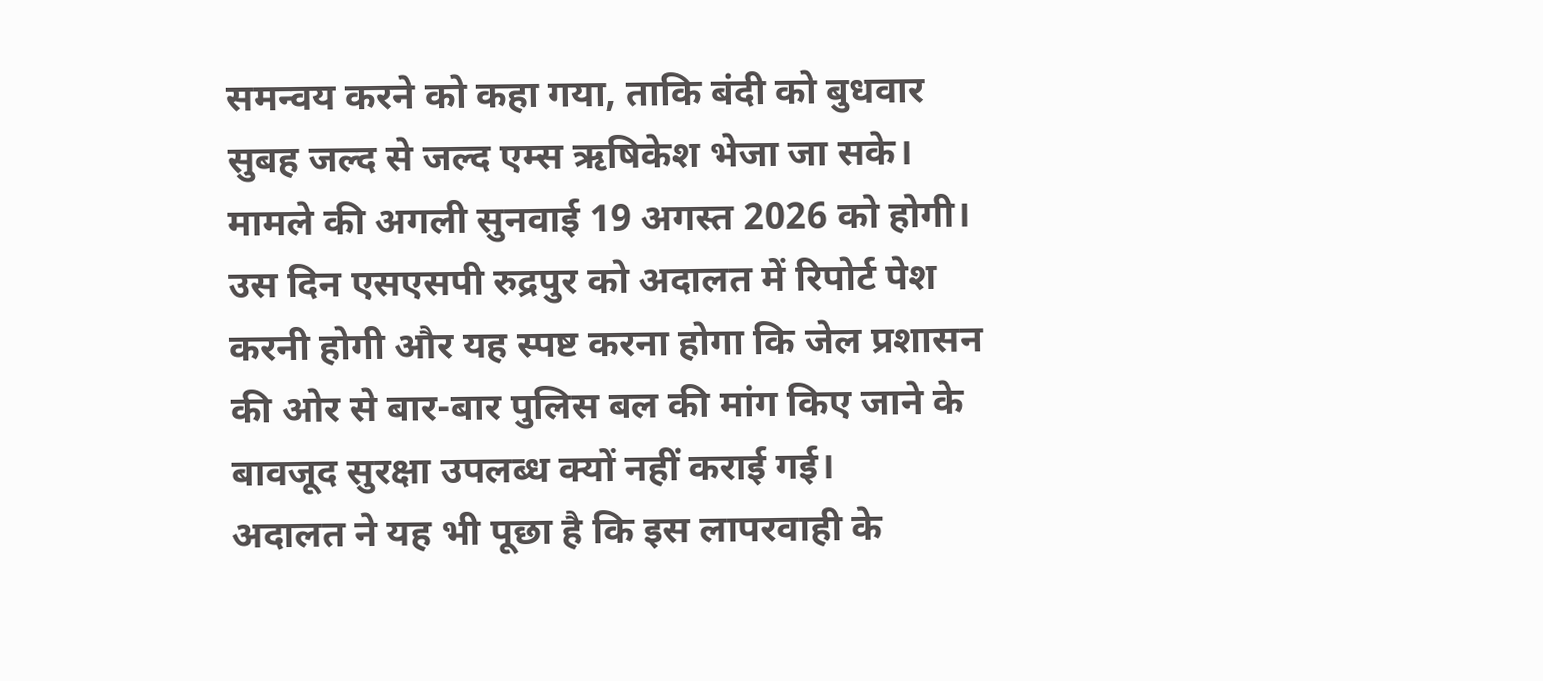समन्वय करने को कहा गया, ताकि बंदी को बुधवार सुबह जल्द से जल्द एम्स ऋषिकेश भेजा जा सके।
मामले की अगली सुनवाई 19 अगस्त 2026 को होगी। उस दिन एसएसपी रुद्रपुर को अदालत में रिपोर्ट पेश करनी होगी और यह स्पष्ट करना होगा कि जेल प्रशासन की ओर से बार-बार पुलिस बल की मांग किए जाने के बावजूद सुरक्षा उपलब्ध क्यों नहीं कराई गई।
अदालत ने यह भी पूछा है कि इस लापरवाही के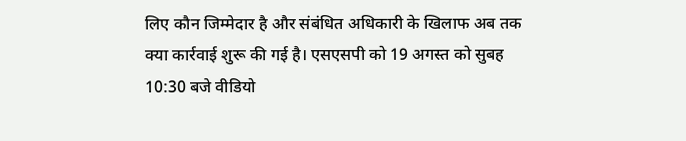लिए कौन जिम्मेदार है और संबंधित अधिकारी के खिलाफ अब तक क्या कार्रवाई शुरू की गई है। एसएसपी को 19 अगस्त को सुबह 10:30 बजे वीडियो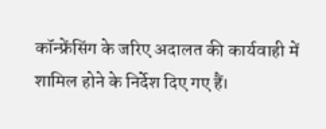कॉन्फ्रेंसिंग के जरिए अदालत की कार्यवाही में शामिल होने के निर्देश दिए गए हैं।